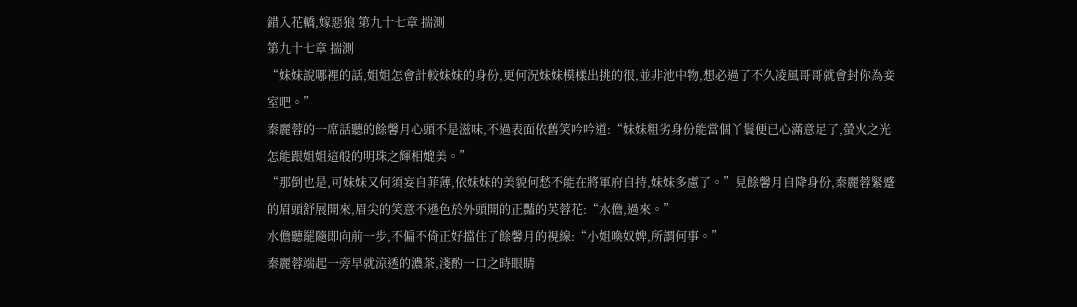錯入花轎,嫁惡狼 第九十七章 揣測
第九十七章 揣測
“妹妹說哪裡的話,姐姐怎會計較妹妹的身份,更何況妹妹模樣出挑的很,並非池中物,想必過了不久凌風哥哥就會封你為妾室吧。”
秦麗蓉的一席話聽的餘馨月心頭不是滋味,不過表面依舊笑吟吟道:“妹妹粗劣身份能當個丫鬟便已心滿意足了,螢火之光怎能跟姐姐這般的明珠之輝相媲美。”
“那倒也是,可妹妹又何須妄自菲薄,依妹妹的美貌何愁不能在將軍府自持,妹妹多慮了。”見餘馨月自降身份,秦麗蓉緊蹙的眉頭舒展開來,眉尖的笑意不遜色於外頭開的正豔的芙蓉花:“水儋,過來。”
水儋聽罷隨即向前一步,不偏不倚正好擋住了餘馨月的視線:“小姐喚奴婢,所謂何事。”
秦麗蓉端起一旁早就涼透的濃茶,淺酌一口之時眼睛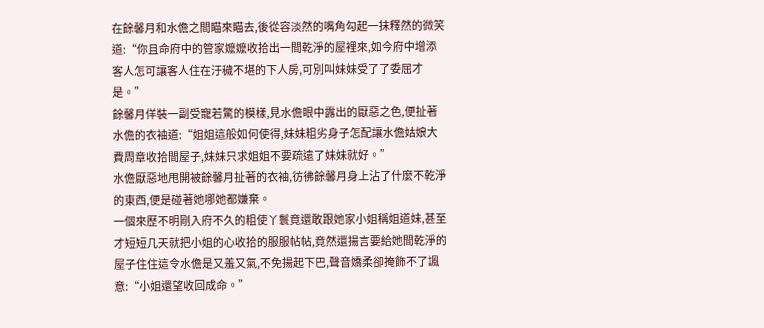在餘馨月和水儋之間瞄來瞄去,後從容淡然的嘴角勾起一抹釋然的微笑道:“你且命府中的管家嬤嬤收拾出一間乾淨的屋裡來,如今府中增添客人怎可讓客人住在汙穢不堪的下人房,可別叫妹妹受了了委屈才是。”
餘馨月佯裝一副受寵若驚的模樣,見水儋眼中露出的厭惡之色,便扯著水儋的衣袖道:“姐姐這般如何使得,妹妹粗劣身子怎配讓水儋姑娘大費周章收拾間屋子,妹妹只求姐姐不要疏遠了妹妹就好。”
水儋厭惡地甩開被餘馨月扯著的衣袖,彷彿餘馨月身上沾了什麼不乾淨的東西,便是碰著她哪她都嫌棄。
一個來歷不明剛入府不久的粗使丫鬟竟還敢跟她家小姐稱姐道妹,甚至才短短几天就把小姐的心收拾的服服帖帖,竟然還揚言要給她間乾淨的屋子住住這令水儋是又羞又氣,不免揚起下巴,聲音嬌柔卻掩飾不了諷意:“小姐還望收回成命。”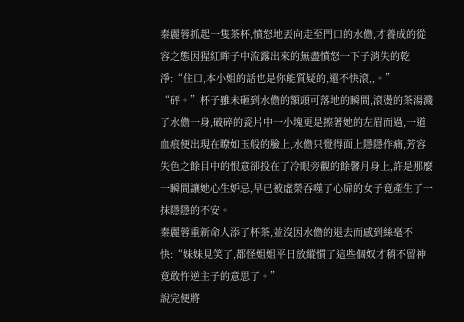秦麗蓉抓起一隻茶杯,憤怒地丟向走至門口的水儋,才養成的從容之態因猩紅眸子中流露出來的無盡憤怒一下子消失的乾淨:“住口,本小姐的話也是你能質疑的,還不快滾,,。”
“砰。”杯子雖未砸到水儋的額頭可落地的瞬間,滾燙的茶湯濺了水儋一身,破碎的瓷片中一小塊更是擦著她的左眉而過,一道血痕便出現在瞭如玉般的臉上,水儋只覺得面上隱隱作痛,芳容失色之餘目中的恨意卻投在了冷眼旁觀的餘馨月身上,許是那麼一瞬間讓她心生妒忌,早已被虛榮吞噬了心扉的女子竟產生了一抹隱隱的不安。
秦麗蓉重新命人添了杯茶,並沒因水儋的退去而感到絲毫不快:“妹妹見笑了,都怪姐姐平日放縱慣了這些個奴才稍不留神竟敢忤逆主子的意思了。”
說完便將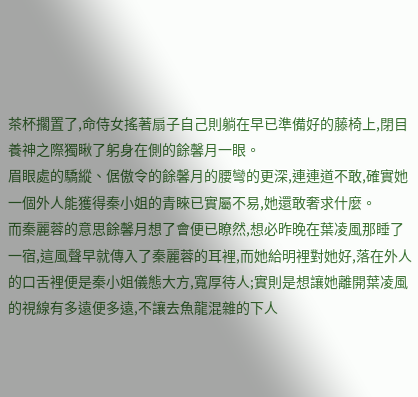茶杯擱置了,命侍女搖著扇子自己則躺在早已準備好的藤椅上,閉目養神之際獨瞅了躬身在側的餘馨月一眼。
眉眼處的驕縱、倨傲令的餘馨月的腰彎的更深,連連道不敢,確實她一個外人能獲得秦小姐的青睞已實屬不易,她還敢奢求什麼。
而秦麗蓉的意思餘馨月想了會便已瞭然,想必昨晚在葉凌風那睡了一宿,這風聲早就傳入了秦麗蓉的耳裡,而她給明裡對她好,落在外人的口舌裡便是秦小姐儀態大方,寬厚待人;實則是想讓她離開葉凌風的視線有多遠便多遠,不讓去魚龍混雜的下人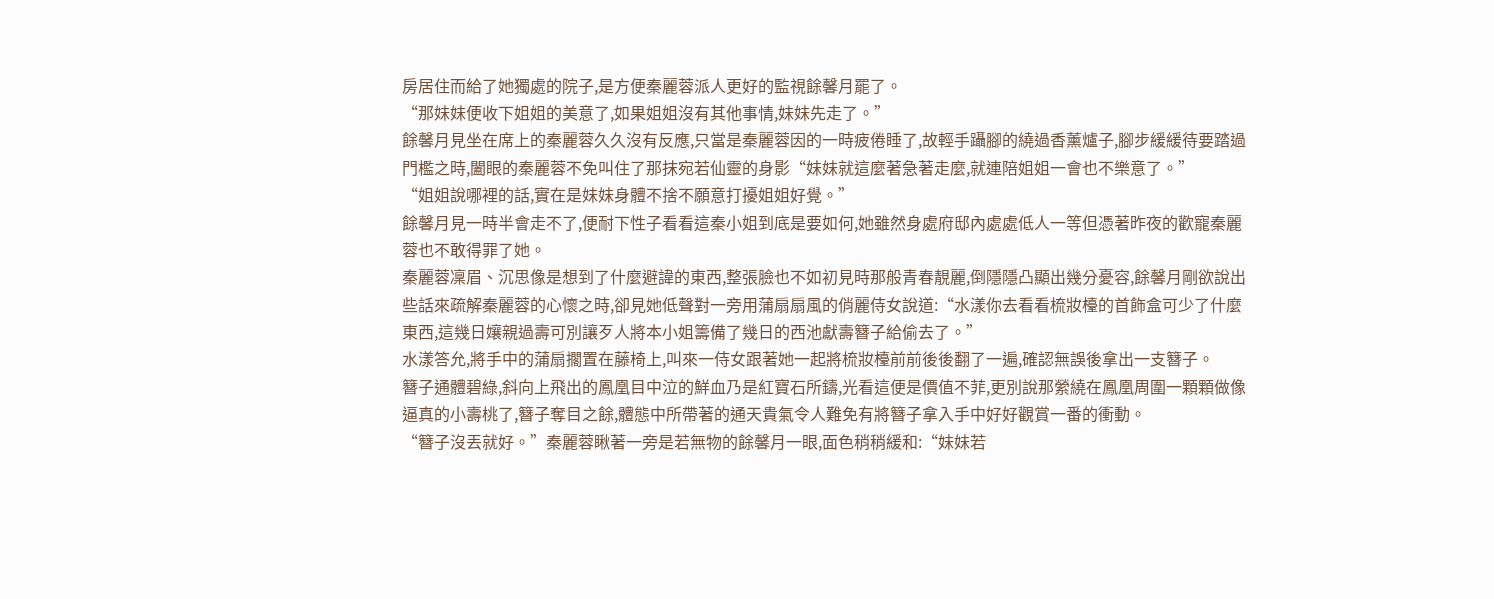房居住而給了她獨處的院子,是方便秦麗蓉派人更好的監視餘馨月罷了。
“那妹妹便收下姐姐的美意了,如果姐姐沒有其他事情,妹妹先走了。”
餘馨月見坐在席上的秦麗蓉久久沒有反應,只當是秦麗蓉因的一時疲倦睡了,故輕手躡腳的繞過香薰爐子,腳步緩緩待要踏過門檻之時,闔眼的秦麗蓉不免叫住了那抹宛若仙靈的身影“妹妹就這麼著急著走麼,就連陪姐姐一會也不樂意了。”
“姐姐說哪裡的話,實在是妹妹身體不捨不願意打擾姐姐好覺。”
餘馨月見一時半會走不了,便耐下性子看看這秦小姐到底是要如何,她雖然身處府邸內處處低人一等但憑著昨夜的歡寵秦麗蓉也不敢得罪了她。
秦麗蓉凜眉、沉思像是想到了什麼避諱的東西,整張臉也不如初見時那般青春靚麗,倒隱隱凸顯出幾分憂容,餘馨月剛欲說出些話來疏解秦麗蓉的心懷之時,卻見她低聲對一旁用蒲扇扇風的俏麗侍女說道:“水漾你去看看梳妝檯的首飾盒可少了什麼東西,這幾日孃親過壽可別讓歹人將本小姐籌備了幾日的西池獻壽簪子給偷去了。”
水漾答允,將手中的蒲扇擱置在藤椅上,叫來一侍女跟著她一起將梳妝檯前前後後翻了一遍,確認無誤後拿出一支簪子。
簪子通體碧綠,斜向上飛出的鳳凰目中泣的鮮血乃是紅寶石所鑄,光看這便是價值不菲,更別說那縈繞在鳳凰周圍一顆顆做像逼真的小壽桃了,簪子奪目之餘,體態中所帶著的通天貴氣令人難免有將簪子拿入手中好好觀賞一番的衝動。
“簪子沒丟就好。”秦麗蓉瞅著一旁是若無物的餘馨月一眼,面色稍稍緩和:“妹妹若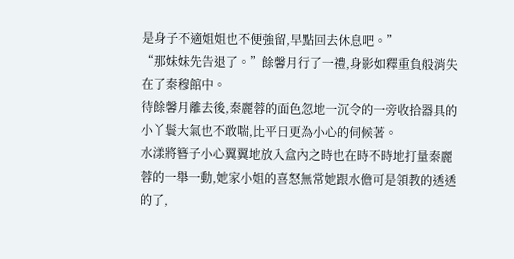是身子不適姐姐也不便強留,早點回去休息吧。”
“那妹妹先告退了。”餘馨月行了一禮,身影如釋重負般消失在了秦穆館中。
待餘馨月離去後,秦麗蓉的面色忽地一沉令的一旁收拾器具的小丫鬟大氣也不敢喘,比平日更為小心的伺候著。
水漾將簪子小心翼翼地放入盒內之時也在時不時地打量秦麗蓉的一舉一動,她家小姐的喜怒無常她跟水儋可是領教的透透的了,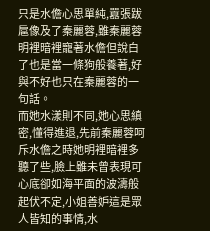只是水儋心思單純,囂張跋扈像及了秦麗蓉,雖秦麗蓉明裡暗裡寵著水儋但說白了也是當一條狗般養著,好與不好也只在秦麗蓉的一句話。
而她水漾則不同,她心思縝密,懂得進退,先前秦麗蓉呵斥水儋之時她明裡暗裡多聽了些,臉上雖未曾表現可心底卻如海平面的波濤般起伏不定,小姐善妒這是眾人皆知的事情,水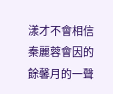漾才不會相信秦麗蓉會因的餘馨月的一聲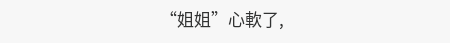“姐姐”心軟了,